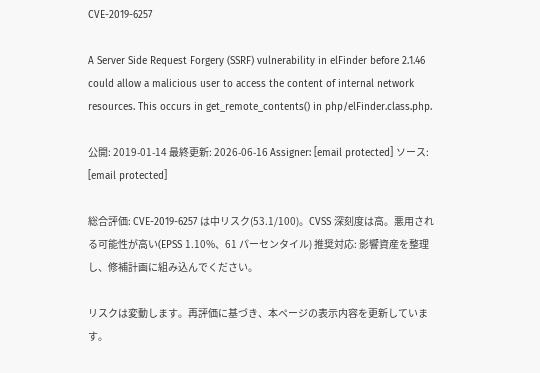CVE-2019-6257

A Server Side Request Forgery (SSRF) vulnerability in elFinder before 2.1.46 could allow a malicious user to access the content of internal network resources. This occurs in get_remote_contents() in php/elFinder.class.php.

公開: 2019-01-14 最終更新: 2026-06-16 Assigner: [email protected] ソース: [email protected]

総合評価: CVE-2019-6257 は中リスク(53.1/100)。CVSS 深刻度は高。悪用される可能性が高い(EPSS 1.10%、61 パーセンタイル) 推奨対応: 影響資産を整理し、修補計画に組み込んでください。

リスクは変動します。再評価に基づき、本ページの表示内容を更新しています。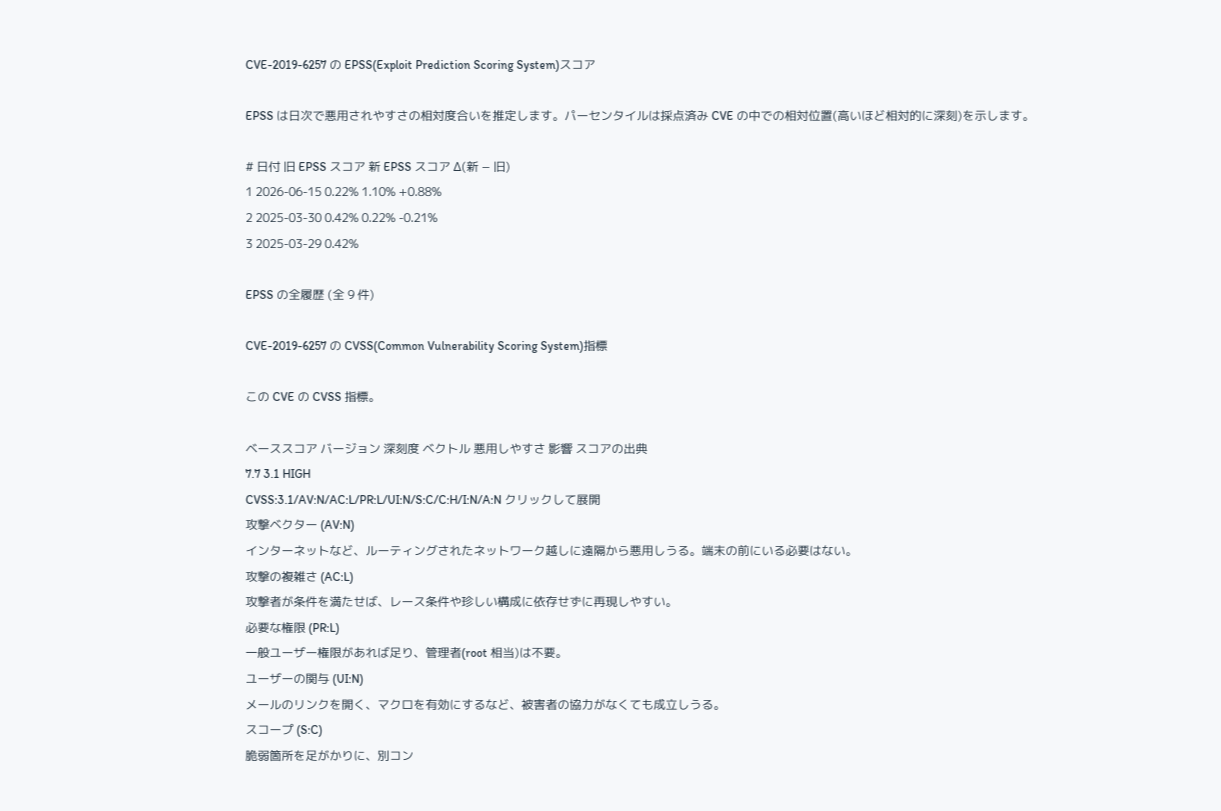CVE-2019-6257 の EPSS(Exploit Prediction Scoring System)スコア

EPSS は日次で悪用されやすさの相対度合いを推定します。パーセンタイルは採点済み CVE の中での相対位置(高いほど相対的に深刻)を示します。

# 日付 旧 EPSS スコア 新 EPSS スコア Δ(新 − 旧)
1 2026-06-15 0.22% 1.10% +0.88%
2 2025-03-30 0.42% 0.22% -0.21%
3 2025-03-29 0.42%

EPSS の全履歴 (全 9 件)

CVE-2019-6257 の CVSS(Common Vulnerability Scoring System)指標

この CVE の CVSS 指標。

ベーススコア バージョン 深刻度 ベクトル 悪用しやすさ 影響 スコアの出典
7.7 3.1 HIGH
CVSS:3.1/AV:N/AC:L/PR:L/UI:N/S:C/C:H/I:N/A:N クリックして展開
攻撃ベクター (AV:N)
インターネットなど、ルーティングされたネットワーク越しに遠隔から悪用しうる。端末の前にいる必要はない。
攻撃の複雑さ (AC:L)
攻撃者が条件を満たせば、レース条件や珍しい構成に依存せずに再現しやすい。
必要な権限 (PR:L)
一般ユーザー権限があれば足り、管理者(root 相当)は不要。
ユーザーの関与 (UI:N)
メールのリンクを開く、マクロを有効にするなど、被害者の協力がなくても成立しうる。
スコープ (S:C)
脆弱箇所を足がかりに、別コン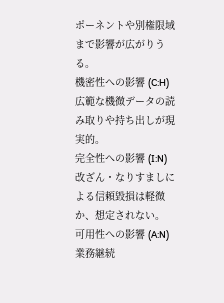ポーネントや別権限域まで影響が広がりうる。
機密性への影響 (C:H)
広範な機微データの読み取りや持ち出しが現実的。
完全性への影響 (I:N)
改ざん・なりすましによる信頼毀損は軽微か、想定されない。
可用性への影響 (A:N)
業務継続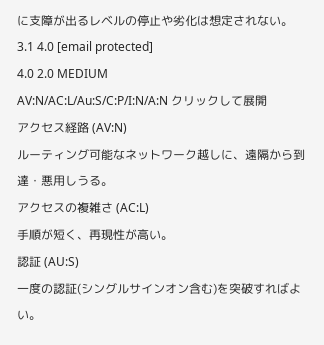に支障が出るレベルの停止や劣化は想定されない。
3.1 4.0 [email protected]
4.0 2.0 MEDIUM
AV:N/AC:L/Au:S/C:P/I:N/A:N クリックして展開
アクセス経路 (AV:N)
ルーティング可能なネットワーク越しに、遠隔から到達・悪用しうる。
アクセスの複雑さ (AC:L)
手順が短く、再現性が高い。
認証 (AU:S)
一度の認証(シングルサインオン含む)を突破すればよい。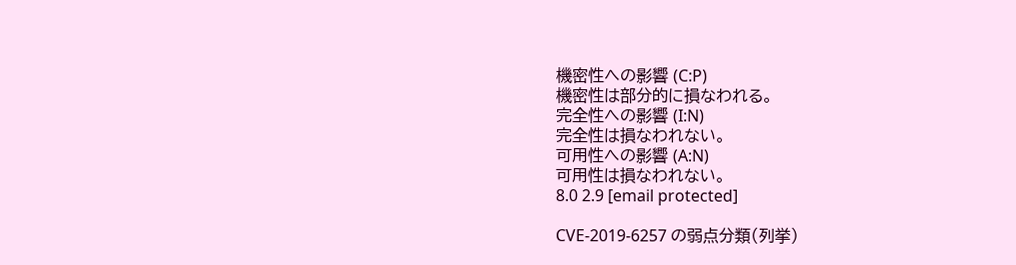機密性への影響 (C:P)
機密性は部分的に損なわれる。
完全性への影響 (I:N)
完全性は損なわれない。
可用性への影響 (A:N)
可用性は損なわれない。
8.0 2.9 [email protected]

CVE-2019-6257 の弱点分類(列挙)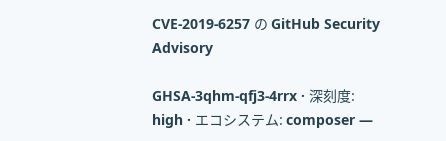CVE-2019-6257 の GitHub Security Advisory

GHSA-3qhm-qfj3-4rrx · 深刻度: high · エコシステム: composer —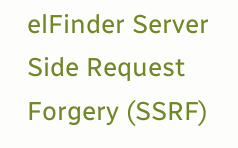elFinder Server Side Request Forgery (SSRF)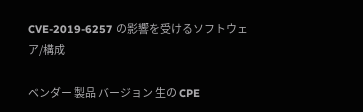CVE-2019-6257 の影響を受けるソフトウェア/構成

ベンダー 製品 バージョン 生の CPE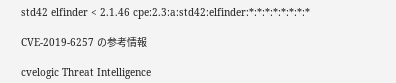std42 elfinder < 2.1.46 cpe:2.3:a:std42:elfinder:*:*:*:*:*:*:*:*

CVE-2019-6257 の参考情報

cvelogic Threat Intelligence